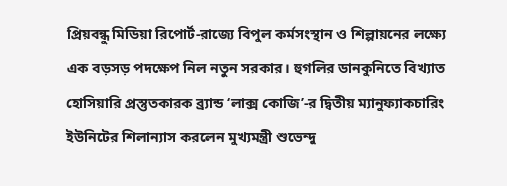প্রিয়বন্ধু মিডিয়া রিপোর্ট-রাজ্যে বিপুল কর্মসংস্থান ও শিল্পায়নের লক্ষ্যে এক বড়সড় পদক্ষেপ নিল নতুন সরকার। হুগলির ডানকুনিতে বিখ্যাত হোসিয়ারি প্রস্তুতকারক ব্র্যান্ড ‘লাক্স কোজি’-র দ্বিতীয় ম্যানুফ্যাকচারিং ইউনিটের শিলান্যাস করলেন মুখ্যমন্ত্রী শুভেন্দু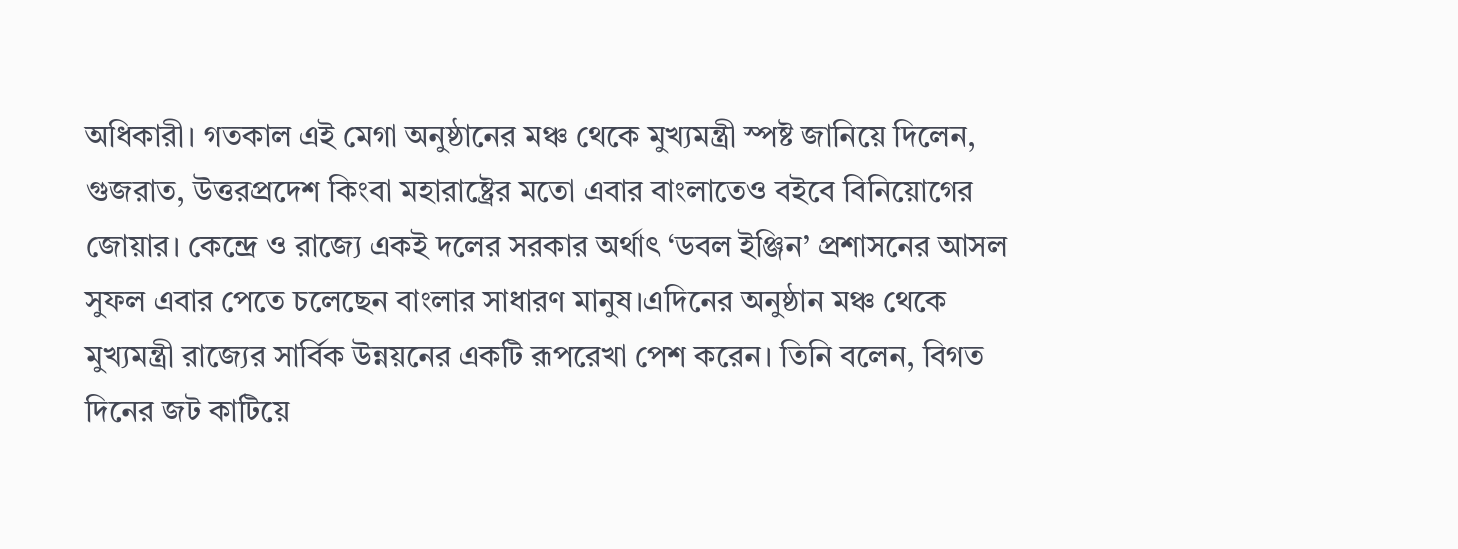অধিকারী। গতকাল এই মেগা অনুষ্ঠানের মঞ্চ থেকে মুখ্যমন্ত্রী স্পষ্ট জানিয়ে দিলেন, গুজরাত, উত্তরপ্রদেশ কিংবা মহারাষ্ট্রের মতো এবার বাংলাতেও বইবে বিনিয়োগের জোয়ার। কেন্দ্রে ও রাজ্যে একই দলের সরকার অর্থাৎ ‘ডবল ইঞ্জিন’ প্রশাসনের আসল সুফল এবার পেতে চলেছেন বাংলার সাধারণ মানুষ।এদিনের অনুষ্ঠান মঞ্চ থেকে মুখ্যমন্ত্রী রাজ্যের সার্বিক উন্নয়নের একটি রূপরেখা পেশ করেন। তিনি বলেন, বিগত দিনের জট কাটিয়ে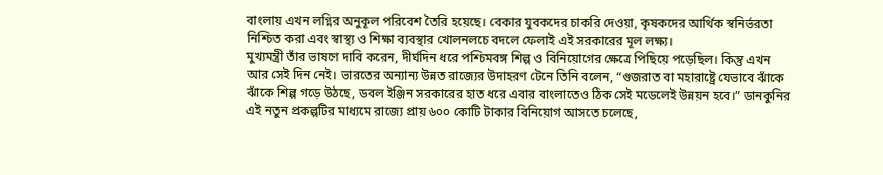বাংলায় এখন লগ্নির অনুকূল পরিবেশ তৈরি হয়েছে। বেকার যুবকদের চাকরি দেওয়া, কৃষকদের আর্থিক স্বনির্ভরতা নিশ্চিত করা এবং স্বাস্থ্য ও শিক্ষা ব্যবস্থার খোলনলচে বদলে ফেলাই এই সরকারের মূল লক্ষ্য।
মুখ্যমন্ত্রী তাঁর ভাষণে দাবি করেন, দীর্ঘদিন ধরে পশ্চিমবঙ্গ শিল্প ও বিনিয়োগের ক্ষেত্রে পিছিয়ে পড়েছিল। কিন্তু এখন আর সেই দিন নেই। ভারতের অন্যান্য উন্নত রাজ্যের উদাহরণ টেনে তিনি বলেন, “গুজরাত বা মহারাষ্ট্রে যেভাবে ঝাঁকে ঝাঁকে শিল্প গড়ে উঠছে, ডবল ইঞ্জিন সরকারের হাত ধরে এবার বাংলাতেও ঠিক সেই মডেলেই উন্নয়ন হবে।” ডানকুনির এই নতুন প্রকল্পটির মাধ্যমে রাজ্যে প্রায় ৬০০ কোটি টাকার বিনিয়োগ আসতে চলেছে,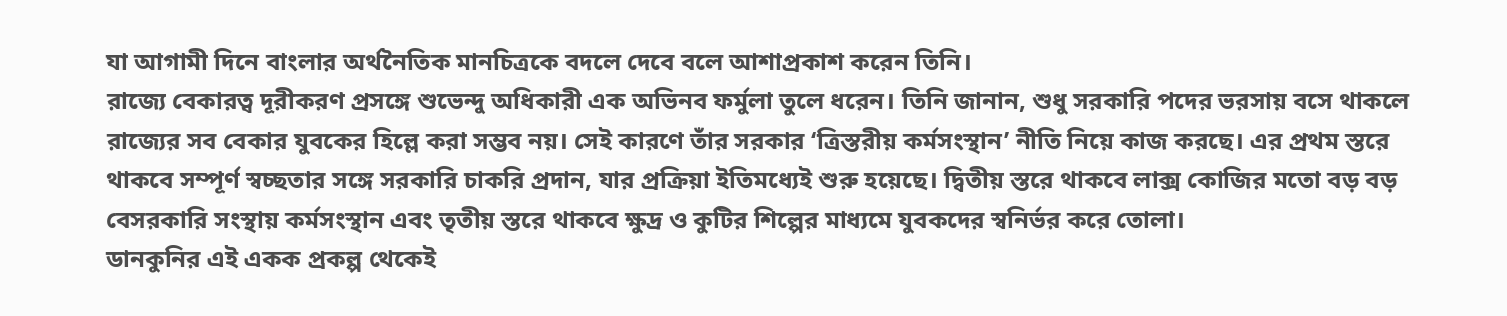যা আগামী দিনে বাংলার অর্থনৈতিক মানচিত্রকে বদলে দেবে বলে আশাপ্রকাশ করেন তিনি।
রাজ্যে বেকারত্ব দূরীকরণ প্রসঙ্গে শুভেন্দু অধিকারী এক অভিনব ফর্মুলা তুলে ধরেন। তিনি জানান, শুধু সরকারি পদের ভরসায় বসে থাকলে রাজ্যের সব বেকার যুবকের হিল্লে করা সম্ভব নয়। সেই কারণে তাঁর সরকার ‘ত্রিস্তরীয় কর্মসংস্থান’ নীতি নিয়ে কাজ করছে। এর প্রথম স্তরে থাকবে সম্পূর্ণ স্বচ্ছতার সঙ্গে সরকারি চাকরি প্রদান, যার প্রক্রিয়া ইতিমধ্যেই শুরু হয়েছে। দ্বিতীয় স্তরে থাকবে লাক্স কোজির মতো বড় বড় বেসরকারি সংস্থায় কর্মসংস্থান এবং তৃতীয় স্তরে থাকবে ক্ষুদ্র ও কুটির শিল্পের মাধ্যমে যুবকদের স্বনির্ভর করে তোলা।
ডানকুনির এই একক প্রকল্প থেকেই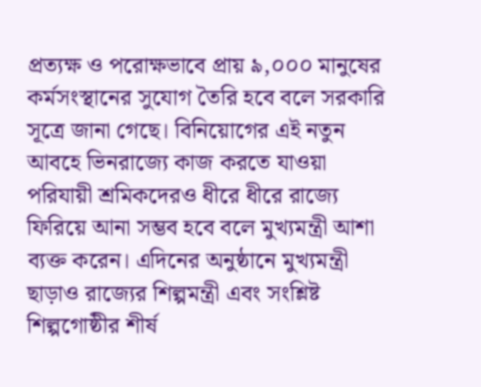প্রত্যক্ষ ও পরোক্ষভাবে প্রায় ৯,০০০ মানুষের কর্মসংস্থানের সুযোগ তৈরি হবে বলে সরকারি সূত্রে জানা গেছে। বিনিয়োগের এই নতুন আবহে ভিনরাজ্যে কাজ করতে যাওয়া পরিযায়ী শ্রমিকদেরও ধীরে ধীরে রাজ্যে ফিরিয়ে আনা সম্ভব হবে বলে মুখ্যমন্ত্রী আশা ব্যক্ত করেন। এদিনের অনুষ্ঠানে মুখ্যমন্ত্রী ছাড়াও রাজ্যের শিল্পমন্ত্রী এবং সংশ্লিষ্ট শিল্পগোষ্ঠীর শীর্ষ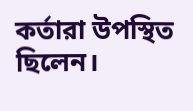কর্তারা উপস্থিত ছিলেন।